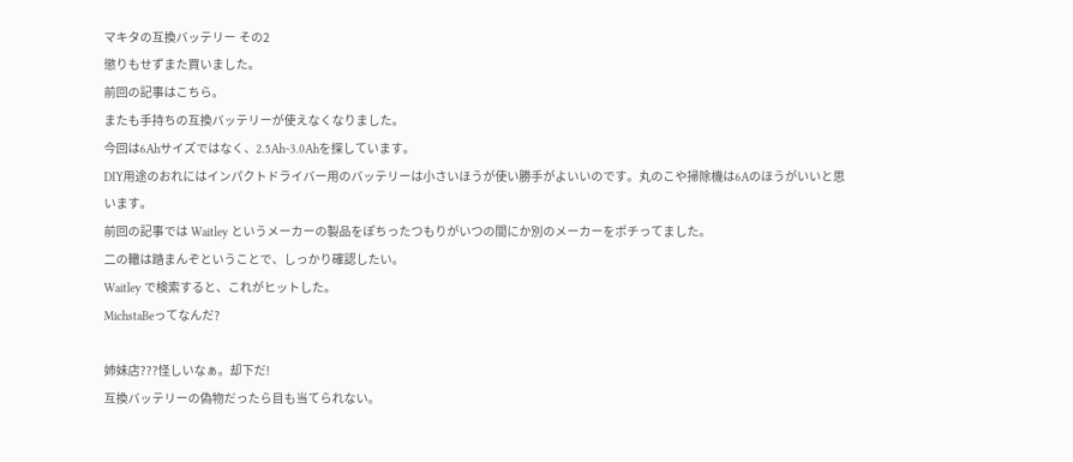マキタの互換バッテリー その2
懲りもせずまた買いました。
前回の記事はこちら。
またも手持ちの互換バッテリーが使えなくなりました。
今回は6Ahサイズではなく、2.5Ah~3.0Ahを探しています。
DIY用途のおれにはインパクトドライバー用のバッテリーは小さいほうが使い勝手がよいいのです。丸のこや掃除機は6Aのほうがいいと思います。
前回の記事では Waitley というメーカーの製品をぽちったつもりがいつの間にか別のメーカーをポチってました。
二の轍は踏まんぞということで、しっかり確認したい。
Waitley で検索すると、これがヒットした。
MichstaBeってなんだ?

姉妹店???怪しいなぁ。却下だ!
互換バッテリーの偽物だったら目も当てられない。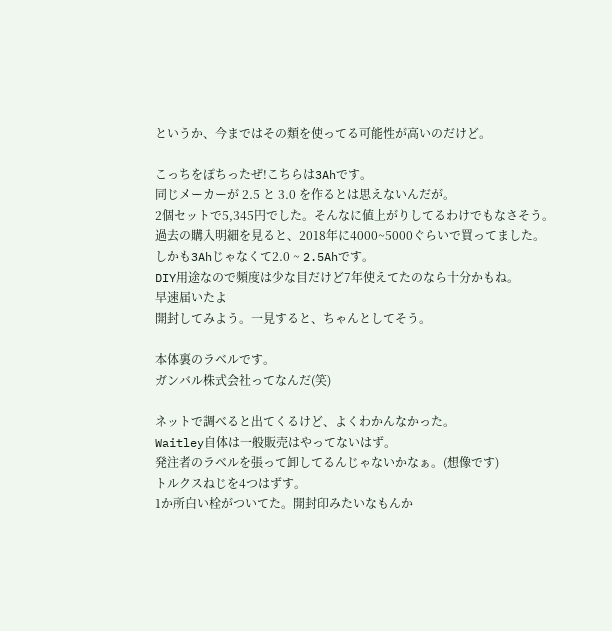というか、今まではその類を使ってる可能性が高いのだけど。

こっちをぽちったぜ!こちらは3Ahです。
同じメーカーが 2.5 と 3.0 を作るとは思えないんだが。
2個セットで5,345円でした。そんなに値上がりしてるわけでもなさそう。
過去の購入明細を見ると、2018年に4000~5000ぐらいで買ってました。
しかも3Ahじゃなくて2.0 ~ 2.5Ahです。
DIY用途なので頻度は少な目だけど7年使えてたのなら十分かもね。
早速届いたよ
開封してみよう。一見すると、ちゃんとしてそう。

本体裏のラベルです。
ガンバル株式会社ってなんだ(笑)

ネットで調べると出てくるけど、よくわかんなかった。
Waitley自体は一般販売はやってないはず。
発注者のラベルを張って卸してるんじゃないかなぁ。(想像です)
トルクスねじを4つはずす。
1か所白い栓がついてた。開封印みたいなもんか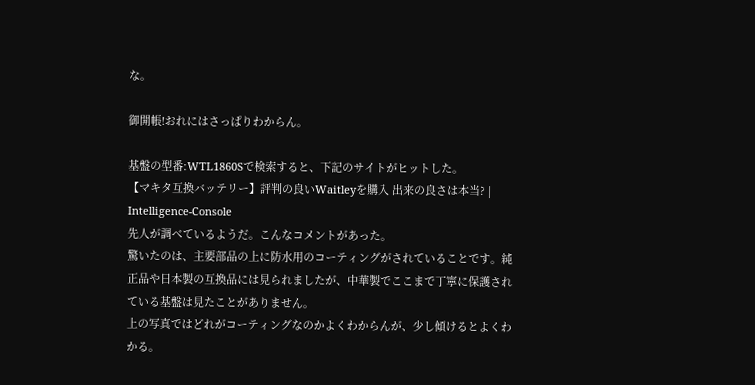な。

御開帳!おれにはさっぱりわからん。

基盤の型番:WTL1860Sで検索すると、下記のサイトがヒットした。
【マキタ互換バッテリー】評判の良いWaitleyを購入 出来の良さは本当? | Intelligence-Console
先人が調べているようだ。こんなコメントがあった。
驚いたのは、主要部品の上に防水用のコーティングがされていることです。純正品や日本製の互換品には見られましたが、中華製でここまで丁寧に保護されている基盤は見たことがありません。
上の写真ではどれがコーティングなのかよくわからんが、少し傾けるとよくわかる。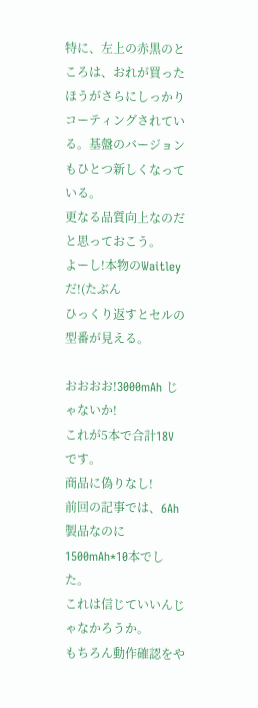特に、左上の赤黒のところは、おれが買ったほうがさらにしっかりコーティングされている。基盤のバージョンもひとつ新しくなっている。
更なる品質向上なのだと思っておこう。
よーし!本物のWaitleyだ!(たぶん
ひっくり返すとセルの型番が見える。

おおおお!3000mAh じゃないか!
これが5本で合計18Vです。
商品に偽りなし!
前回の記事では、6Ah製品なのに1500mAh*10本でした。
これは信じていいんじゃなかろうか。
もちろん動作確認をや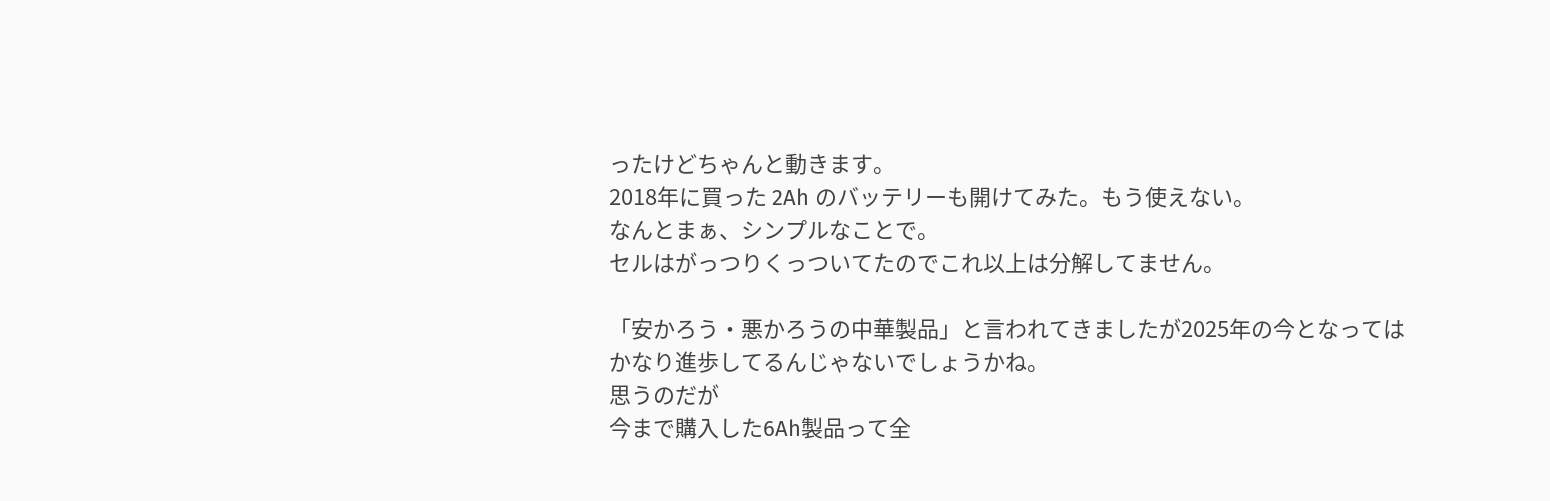ったけどちゃんと動きます。
2018年に買った 2Ah のバッテリーも開けてみた。もう使えない。
なんとまぁ、シンプルなことで。
セルはがっつりくっついてたのでこれ以上は分解してません。

「安かろう・悪かろうの中華製品」と言われてきましたが2025年の今となってはかなり進歩してるんじゃないでしょうかね。
思うのだが
今まで購入した6Ah製品って全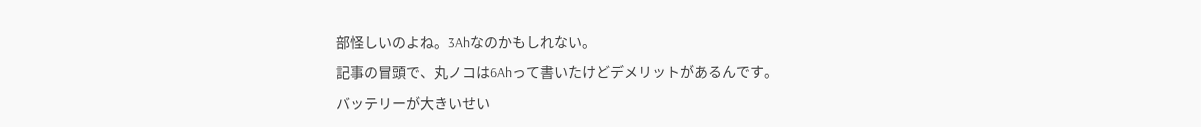部怪しいのよね。3Ahなのかもしれない。
記事の冒頭で、丸ノコは6Ahって書いたけどデメリットがあるんです。
バッテリーが大きいせい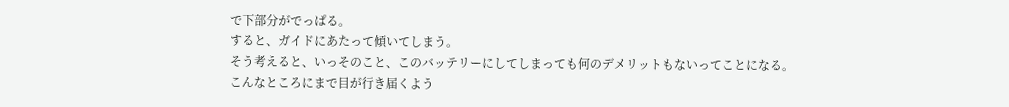で下部分がでっぱる。
すると、ガイドにあたって傾いてしまう。
そう考えると、いっそのこと、このバッテリーにしてしまっても何のデメリットもないってことになる。
こんなところにまで目が行き届くよう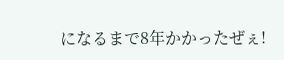になるまで8年かかったぜぇ!